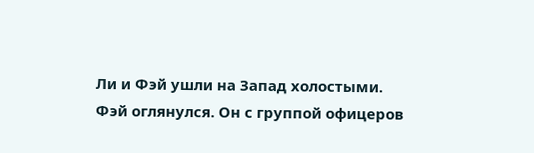Ли и Фэй ушли на Запад холостыми.
Фэй оглянулся. Он с группой офицеров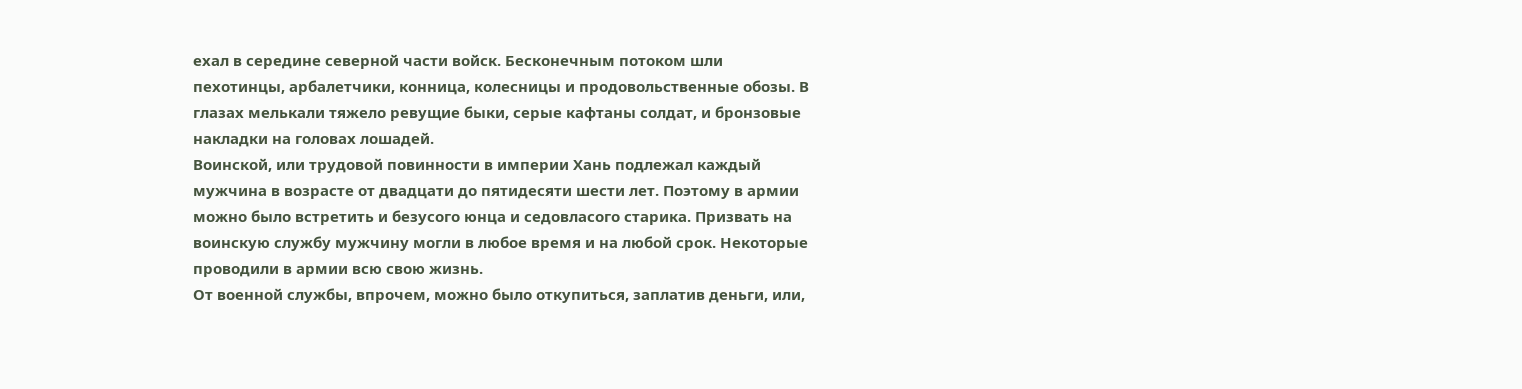ехал в середине северной части войск. Бесконечным потоком шли пехотинцы, арбалетчики, конница, колесницы и продовольственные обозы. В глазах мелькали тяжело ревущие быки, серые кафтаны солдат, и бронзовые накладки на головах лошадей.
Воинской, или трудовой повинности в империи Хань подлежал каждый мужчина в возрасте от двадцати до пятидесяти шести лет. Поэтому в армии можно было встретить и безусого юнца и седовласого старика. Призвать на воинскую службу мужчину могли в любое время и на любой срок. Некоторые проводили в армии всю свою жизнь.
От военной службы, впрочем, можно было откупиться, заплатив деньги, или,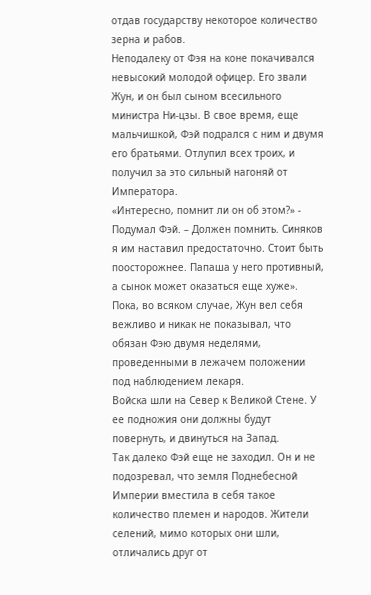отдав государству некоторое количество зерна и рабов.
Неподалеку от Фэя на коне покачивался невысокий молодой офицер. Его звали Жун, и он был сыном всесильного министра Ни-цзы. В свое время, еще мальчишкой, Фэй подрался с ним и двумя его братьями. Отлупил всех троих, и получил за это сильный нагоняй от Императора.
«Интересно, помнит ли он об этом?» - Подумал Фэй. – Должен помнить. Синяков я им наставил предостаточно. Стоит быть поосторожнее. Папаша у него противный, а сынок может оказаться еще хуже».
Пока, во всяком случае, Жун вел себя вежливо и никак не показывал, что обязан Фэю двумя неделями, проведенными в лежачем положении под наблюдением лекаря.
Войска шли на Север к Великой Стене. У ее подножия они должны будут повернуть, и двинуться на Запад.
Так далеко Фэй еще не заходил. Он и не подозревал, что земля Поднебесной Империи вместила в себя такое количество племен и народов. Жители селений, мимо которых они шли, отличались друг от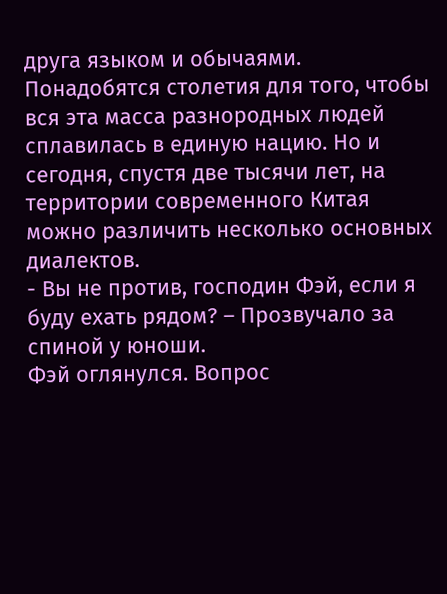друга языком и обычаями. Понадобятся столетия для того, чтобы вся эта масса разнородных людей сплавилась в единую нацию. Но и сегодня, спустя две тысячи лет, на территории современного Китая можно различить несколько основных диалектов.
- Вы не против, господин Фэй, если я буду ехать рядом? – Прозвучало за спиной у юноши.
Фэй оглянулся. Вопрос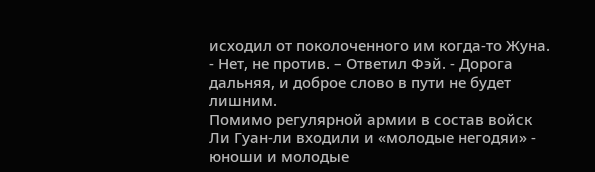исходил от поколоченного им когда-то Жуна.
- Нет, не против. – Ответил Фэй. - Дорога дальняя, и доброе слово в пути не будет лишним.
Помимо регулярной армии в состав войск Ли Гуан-ли входили и «молодые негодяи» - юноши и молодые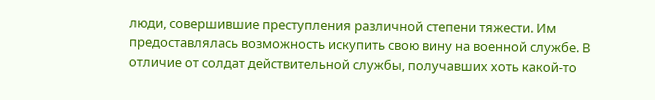люди, совершившие преступления различной степени тяжести. Им предоставлялась возможность искупить свою вину на военной службе. В отличие от солдат действительной службы, получавших хоть какой-то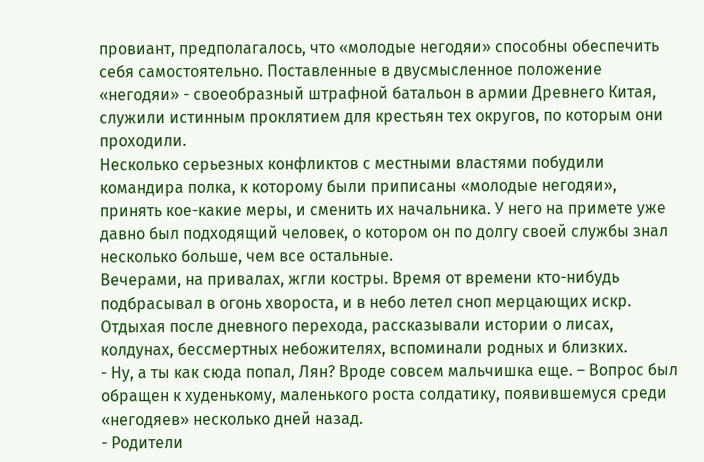провиант, предполагалось, что «молодые негодяи» способны обеспечить себя самостоятельно. Поставленные в двусмысленное положение «негодяи» - своеобразный штрафной батальон в армии Древнего Китая, служили истинным проклятием для крестьян тех округов, по которым они проходили.
Несколько серьезных конфликтов с местными властями побудили командира полка, к которому были приписаны «молодые негодяи», принять кое-какие меры, и сменить их начальника. У него на примете уже давно был подходящий человек, о котором он по долгу своей службы знал несколько больше, чем все остальные.
Вечерами, на привалах, жгли костры. Время от времени кто-нибудь подбрасывал в огонь хвороста, и в небо летел сноп мерцающих искр.
Отдыхая после дневного перехода, рассказывали истории о лисах, колдунах, бессмертных небожителях, вспоминали родных и близких.
- Ну, а ты как сюда попал, Лян? Вроде совсем мальчишка еще. – Вопрос был обращен к худенькому, маленького роста солдатику, появившемуся среди «негодяев» несколько дней назад.
- Родители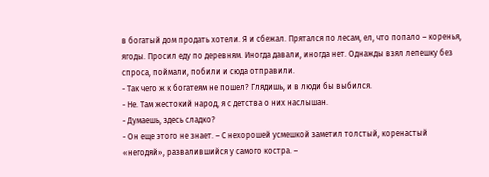в богатый дом продать хотели. Я и сбежал. Прятался по лесам, ел, что попало – коренья, ягоды. Просил еду по деревням. Иногда давали, иногда нет. Однажды взял лепешку без спроса, поймали, побили и сюда отправили.
- Так чего ж к богатеям не пошел? Глядишь, и в люди бы выбился.
- Не. Там жестокий народ, я с детства о них наслышан.
- Думаешь, здесь сладко?
- Он еще этого не знает. – С нехорошей усмешкой заметил толстый, коренастый «негодяй», развалившийся у самого костра. –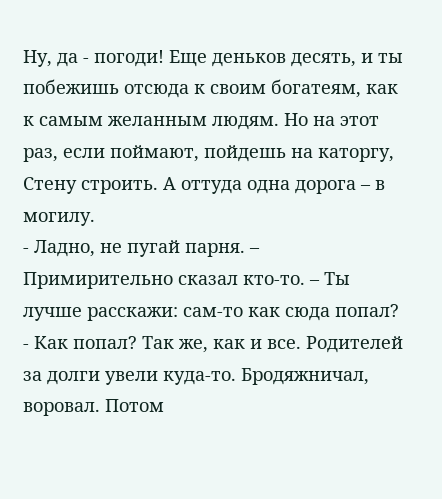Ну, да - погоди! Еще деньков десять, и ты побежишь отсюда к своим богатеям, как к самым желанным людям. Но на этот раз, если поймают, пойдешь на каторгу, Стену строить. А оттуда одна дорога – в могилу.
- Ладно, не пугай парня. – Примирительно сказал кто-то. – Ты лучше расскажи: сам-то как сюда попал?
- Как попал? Так же, как и все. Родителей за долги увели куда-то. Бродяжничал, воровал. Потом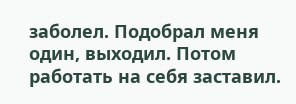заболел. Подобрал меня один, выходил. Потом работать на себя заставил.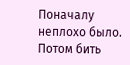Поначалу неплохо было. Потом бить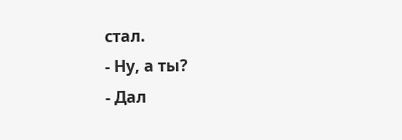стал.
- Ну, а ты?
- Дал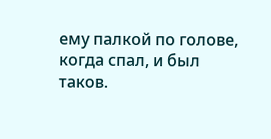ему палкой по голове, когда спал, и был таков.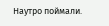Наутро поймали.